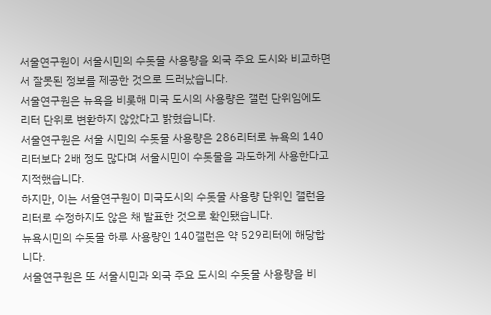서울연구원이 서울시민의 수돗물 사용량을 외국 주요 도시와 비교하면서 잘못된 정보를 제공한 것으로 드러났습니다.
서울연구원은 뉴욕을 비롯해 미국 도시의 사용량은 갤런 단위임에도 리터 단위로 변환하지 않았다고 밝혔습니다.
서울연구원은 서울 시민의 수돗물 사용량은 286리터로 뉴욕의 140리터보다 2배 정도 많다며 서울시민이 수돗물을 과도하게 사용한다고 지적했습니다.
하지만, 이는 서울연구원이 미국도시의 수돗물 사용량 단위인 갤런을 리터로 수정하지도 않은 채 발표한 것으로 확인됐습니다.
뉴욕시민의 수돗물 하루 사용량인 140갤런은 약 529리터에 해당합니다.
서울연구원은 또 서울시민과 외국 주요 도시의 수돗물 사용량을 비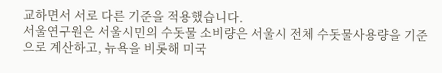교하면서 서로 다른 기준을 적용했습니다.
서울연구원은 서울시민의 수돗물 소비량은 서울시 전체 수돗물사용량을 기준으로 계산하고, 뉴욕을 비롯해 미국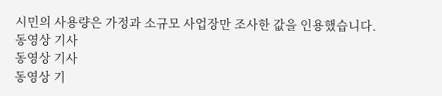시민의 사용량은 가정과 소규모 사업장만 조사한 값을 인용했습니다.
동영상 기사
동영상 기사
동영상 기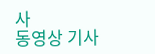사
동영상 기사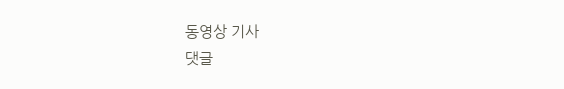동영상 기사
댓글